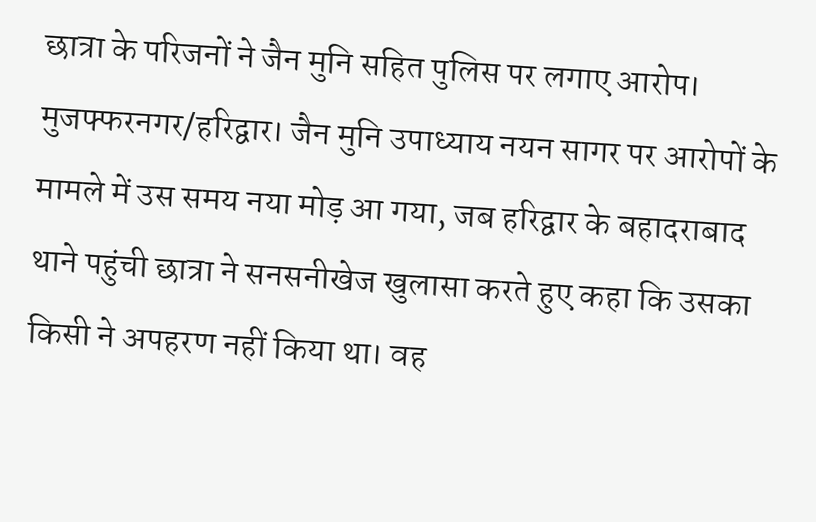छात्रा के परिजनों ने जैन मुनि सहित पुलिस पर लगाए आरोप।
मुजफ्फरनगर/हरिद्वार। जैन मुनि उपाध्याय नयन सागर पर आरोपों के मामले में उस समय नया मोड़ आ गया, जब हरिद्वार के बहादराबाद थाने पहुंची छात्रा ने सनसनीखेज खुलासा करते हुए कहा कि उसका किसी ने अपहरण नहीं किया था। वह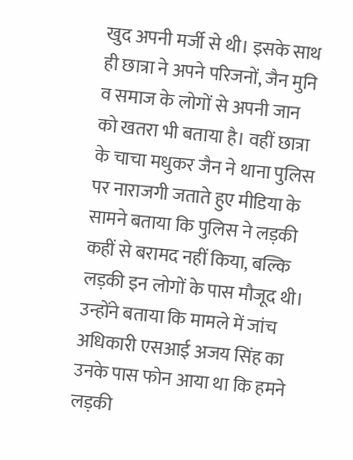खुद अपनी मर्जी से थी। इसके साथ ही छात्रा ने अपने परिजनों, जैन मुनि व समाज के लोगों से अपनी जान को खतरा भी बताया है। वहीं छात्रा के चाचा मधुकर जैन ने थाना पुलिस पर नाराजगी जताते हुए मीडिया के सामने बताया कि पुलिस ने लड़की कहीं से बरामद नहीं किया, बल्कि लड़की इन लोगों के पास मौजूद थी। उन्होंने बताया कि मामले में जांच अधिकारी एसआई अजय सिंह का उनके पास फोन आया था कि हमने लड़की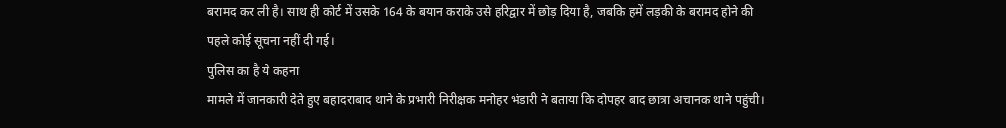बरामद कर ली है। साथ ही कोर्ट में उसके 164 के बयान कराके उसे हरिद्वार में छोड़ दिया है, जबकि हमें लड़की के बरामद होने की पहले कोई सूचना नहीं दी गई।
पुलिस का है ये कहना
मामले में जानकारी देते हुए बहादराबाद थाने के प्रभारी निरीक्षक मनोहर भंडारी ने बताया कि दोपहर बाद छात्रा अचानक थाने पहुंची।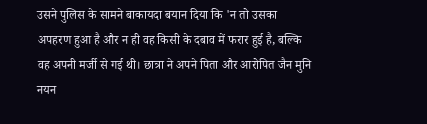उसने पुलिस के सामने बाकायदा बयान दिया कि 'न तो उसका अपहरण हुआ है और न ही वह किसी के दबाव में फरार हुई है, बल्कि वह अपनी मर्जी से गई थी। छात्रा ने अपने पिता और आरोपित जैन मुनि नयन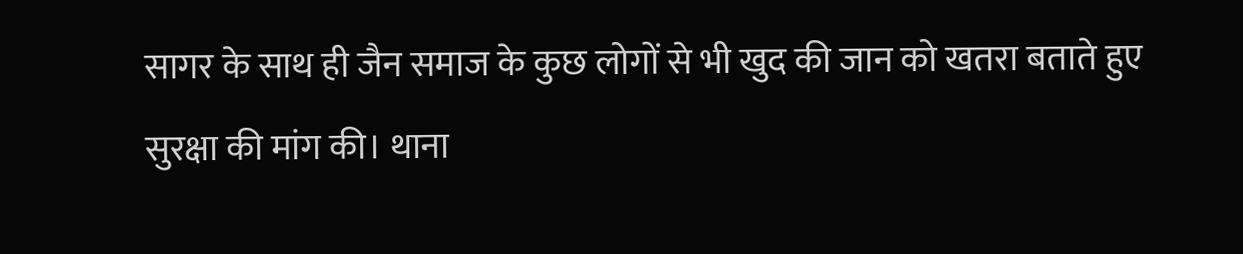सागर के साथ ही जैन समाज के कुछ लोगों से भी खुद की जान को खतरा बताते हुए सुरक्षा की मांग की। थाना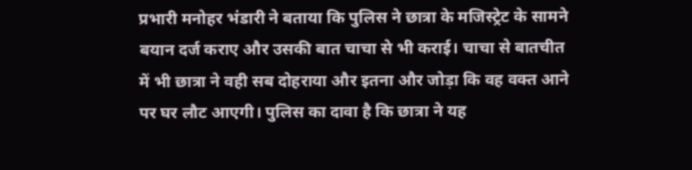प्रभारी मनोहर भंडारी ने बताया कि पुलिस ने छात्रा के मजिस्ट्रेट के सामने बयान दर्ज कराए और उसकी बात चाचा से भी कराई। चाचा से बातचीत में भी छात्रा ने वही सब दोहराया और इतना और जोड़ा कि वह वक्त आने पर घर लौट आएगी। पुलिस का दावा है कि छात्रा ने यह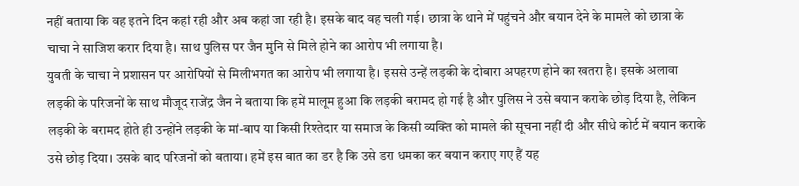नहीं बताया कि वह इतने दिन कहां रही और अब कहां जा रही है। इसके बाद वह चली गई। छात्रा के थाने में पहुंचने और बयान देने के मामले को छात्रा के चाचा ने साजिश करार दिया है। साथ पुलिस पर जैन मुनि से मिले होने का आरोप भी लगाया है।
युवती के चाचा ने प्रशासन पर आरोपियों से मिलीभगत का आरोप भी लगाया है। इससे उन्हें लड़की के दोबारा अपहरण होने का खतरा है। इसके अलावा लड़की के परिजनों के साथ मौजूद राजेंद्र जैन ने बताया कि हमें मालूम हुआ कि लड़की बरामद हो गई है और पुलिस ने उसे बयान कराके छोड़ दिया है, लेकिन लड़की के बरामद होते ही उन्होंने लड़की के मां-बाप या किसी रिश्तेदार या समाज के किसी व्यक्ति को मामले की सूचना नहीं दी और सीधे कोर्ट में बयान कराके उसे छोड़ दिया। उसके बाद परिजनों को बताया। हमें इस बात का डर है कि उसे डरा धमका कर बयान कराए गए हैं यह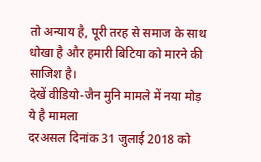तो अन्याय है, पूरी तरह से समाज के साथ धोखा है और हमारी बिटिया को मारने की साजिश है।
देखें वीडियो-जैन मुनि मामले में नया मोड़
ये है मामला
दरअसल दिनांक 31 जुलाई 2018 को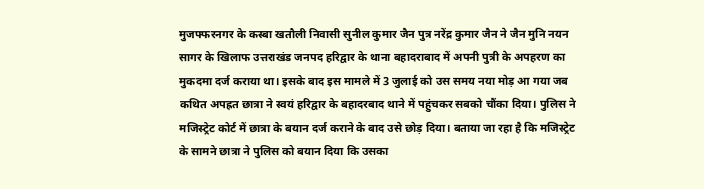मुजफ्फरनगर के कस्बा खतौली निवासी सुनील कुमार जैन पुत्र नरेंद्र कुमार जैन ने जैन मुनि नयन सागर के खिलाफ उत्तराखंड जनपद हरिद्वार के थाना बहादराबाद में अपनी पुत्री के अपहरण का मुकदमा दर्ज कराया था। इसके बाद इस मामले में 3 जुलाई को उस समय नया मोड़ आ गया जब कथित अपह्रत छात्रा ने स्वयं हरिद्वार के बहादरबाद थाने में पहुंचकर सबको चौंका दिया। पुलिस ने मजिस्ट्रेट कोर्ट में छात्रा के बयान दर्ज कराने के बाद उसे छोड़ दिया। बताया जा रहा है कि मजिस्ट्रेट के सामने छात्रा ने पुलिस को बयान दिया कि उसका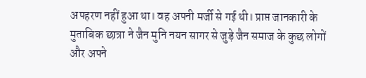अपहरण नहीं हुआ था। वह अपनी मर्जी से गई थी। प्राप्त जानकारी के मुताबिक छात्रा ने जैन मुनि नयन सागर से जुड़े जैन समाज के कुछ लोगों और अपने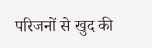परिजनों से खुद की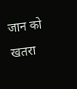जान को खतरा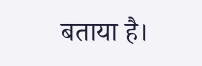बताया है।